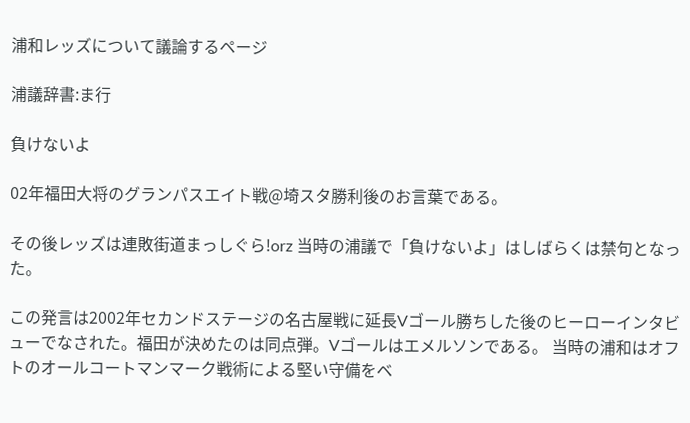浦和レッズについて議論するページ

浦議辞書:ま行

負けないよ

02年福田大将のグランパスエイト戦@埼スタ勝利後のお言葉である。

その後レッズは連敗街道まっしぐら!orz 当時の浦議で「負けないよ」はしばらくは禁句となった。

この発言は2002年セカンドステージの名古屋戦に延長Vゴール勝ちした後のヒーローインタビューでなされた。福田が決めたのは同点弾。Vゴールはエメルソンである。 当時の浦和はオフトのオールコートマンマーク戦術による堅い守備をベ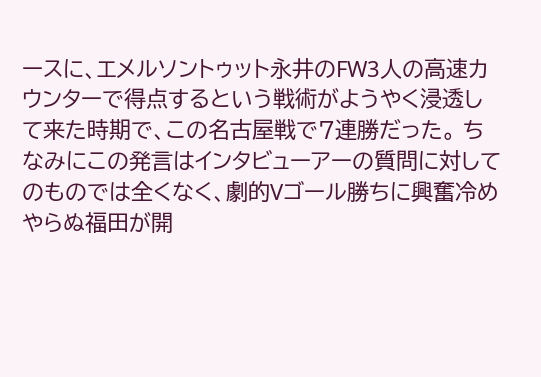ースに、エメルソントゥット永井のFW3人の高速カウンターで得点するという戦術がようやく浸透して来た時期で、この名古屋戦で7連勝だった。 ちなみにこの発言はインタビューアーの質問に対してのものでは全くなく、劇的Vゴール勝ちに興奮冷めやらぬ福田が開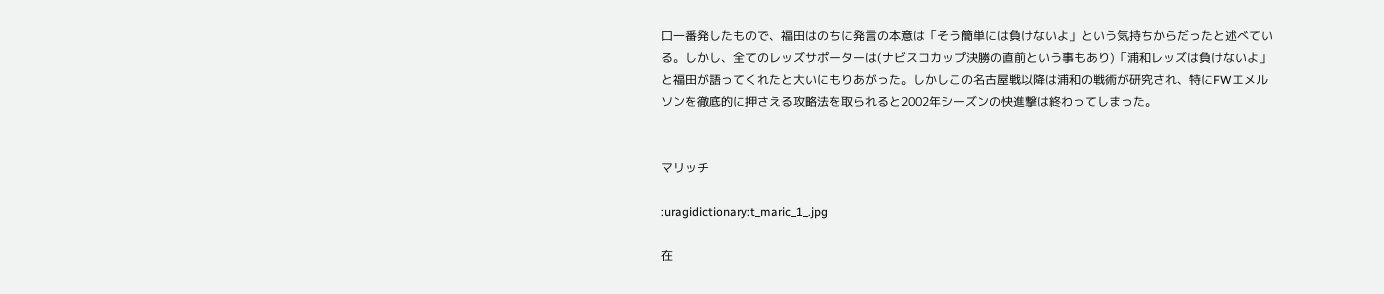口一番発したもので、福田はのちに発言の本意は「そう簡単には負けないよ」という気持ちからだったと述べている。しかし、全てのレッズサポーターは(ナビスコカップ決勝の直前という事もあり)「浦和レッズは負けないよ」と福田が語ってくれたと大いにもりあがった。しかしこの名古屋戦以降は浦和の戦術が研究され、特にFWエメルソンを徹底的に押さえる攻略法を取られると2002年シーズンの快進撃は終わってしまった。


マリッチ

:uragidictionary:t_maric_1_.jpg

在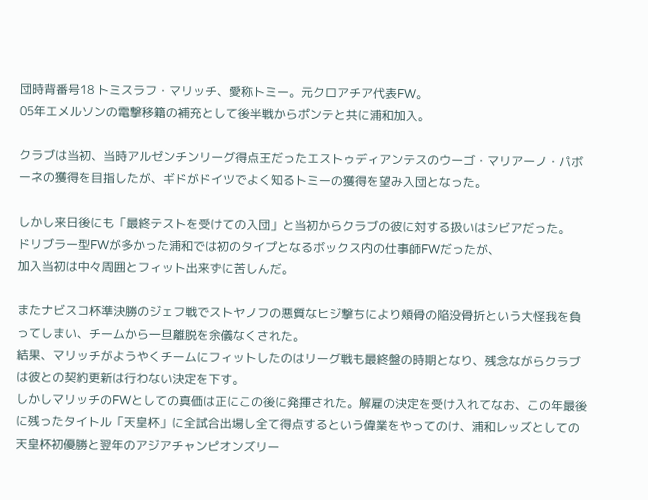団時背番号18 トミスラフ・マリッチ、愛称トミー。元クロアチア代表FW。
05年エメルソンの電撃移籍の補充として後半戦からポンテと共に浦和加入。

クラブは当初、当時アルゼンチンリーグ得点王だったエストゥディアンテスのウーゴ・マリアーノ・パボーネの獲得を目指したが、ギドがドイツでよく知るトミーの獲得を望み入団となった。

しかし来日後にも「最終テストを受けての入団」と当初からクラブの彼に対する扱いはシビアだった。
ドリブラー型FWが多かった浦和では初のタイプとなるボックス内の仕事師FWだったが、
加入当初は中々周囲とフィット出来ずに苦しんだ。

またナビスコ杯準決勝のジェフ戦でストヤノフの悪質なヒジ撃ちにより頬骨の陥没骨折という大怪我を負ってしまい、チームから一旦離脱を余儀なくされた。
結果、マリッチがようやくチームにフィットしたのはリーグ戦も最終盤の時期となり、残念ながらクラブは彼との契約更新は行わない決定を下す。
しかしマリッチのFWとしての真価は正にこの後に発揮された。解雇の決定を受け入れてなお、この年最後に残ったタイトル「天皇杯」に全試合出場し全て得点するという偉業をやってのけ、浦和レッズとしての天皇杯初優勝と翌年のアジアチャンピオンズリー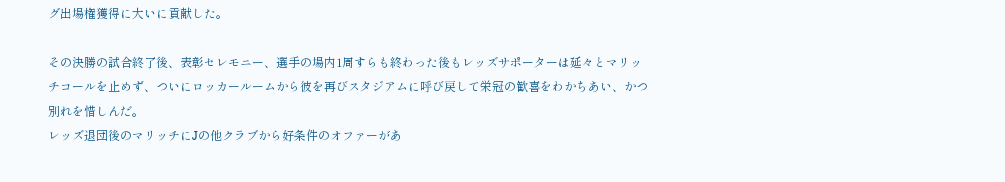グ出場権獲得に大いに貢献した。

その決勝の試合終了後、表彰セレモニー、選手の場内1周すらも終わった後もレッズサポーターは延々とマリッチコールを止めず、ついにロッカールームから彼を再びスタジアムに呼び戻して栄冠の歓喜をわかちあい、かつ別れを惜しんだ。
レッズ退団後のマリッチにJの他クラブから好条件のオファーがあ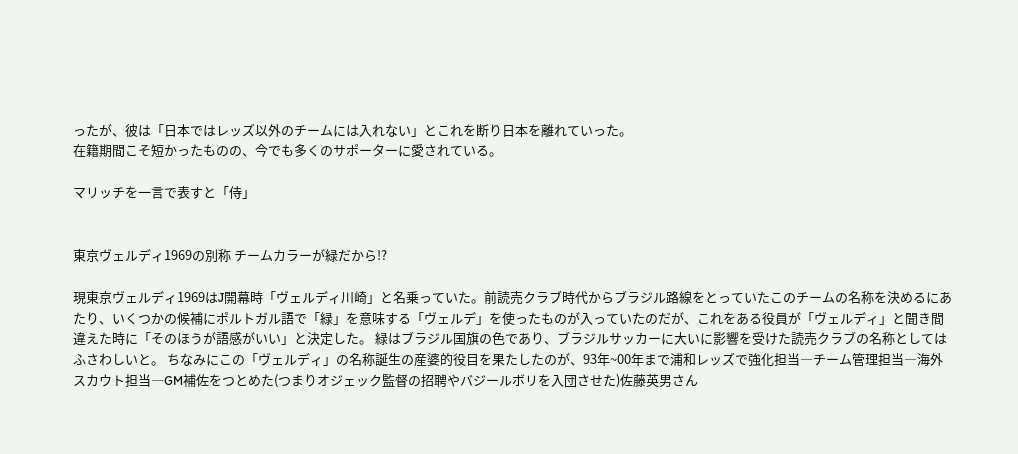ったが、彼は「日本ではレッズ以外のチームには入れない」とこれを断り日本を離れていった。
在籍期間こそ短かったものの、今でも多くのサポーターに愛されている。

マリッチを一言で表すと「侍」


東京ヴェルディ1969の別称 チームカラーが緑だから!?

現東京ヴェルディ1969はJ開幕時「ヴェルディ川崎」と名乗っていた。前読売クラブ時代からブラジル路線をとっていたこのチームの名称を決めるにあたり、いくつかの候補にポルトガル語で「緑」を意味する「ヴェルデ」を使ったものが入っていたのだが、これをある役員が「ヴェルディ」と聞き間違えた時に「そのほうが語感がいい」と決定した。 緑はブラジル国旗の色であり、ブラジルサッカーに大いに影響を受けた読売クラブの名称としてはふさわしいと。 ちなみにこの「ヴェルディ」の名称誕生の産婆的役目を果たしたのが、93年~00年まで浦和レッズで強化担当―チーム管理担当―海外スカウト担当―GM補佐をつとめた(つまりオジェック監督の招聘やバジールボリを入団させた)佐藤英男さん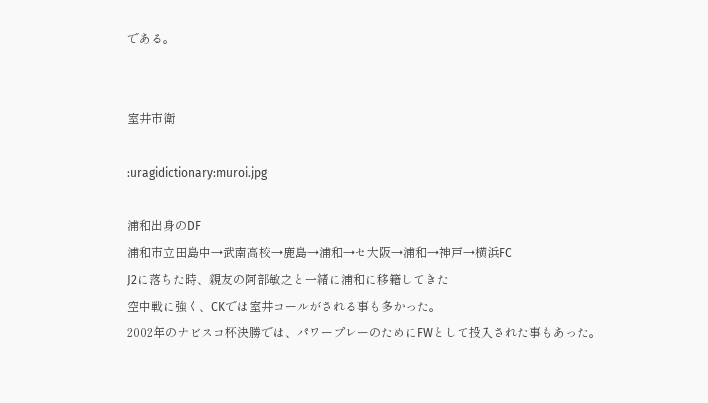である。


室井市衛

:uragidictionary:muroi.jpg

浦和出身のDF
浦和市立田島中→武南高校→鹿島→浦和→セ大阪→浦和→神戸→横浜FC
J2に落ちた時、親友の阿部敏之と一緒に浦和に移籍してきた
空中戦に強く、CKでは室井コールがされる事も多かった。
2002年のナビスコ杯決勝では、パワープレーのためにFWとして投入された事もあった。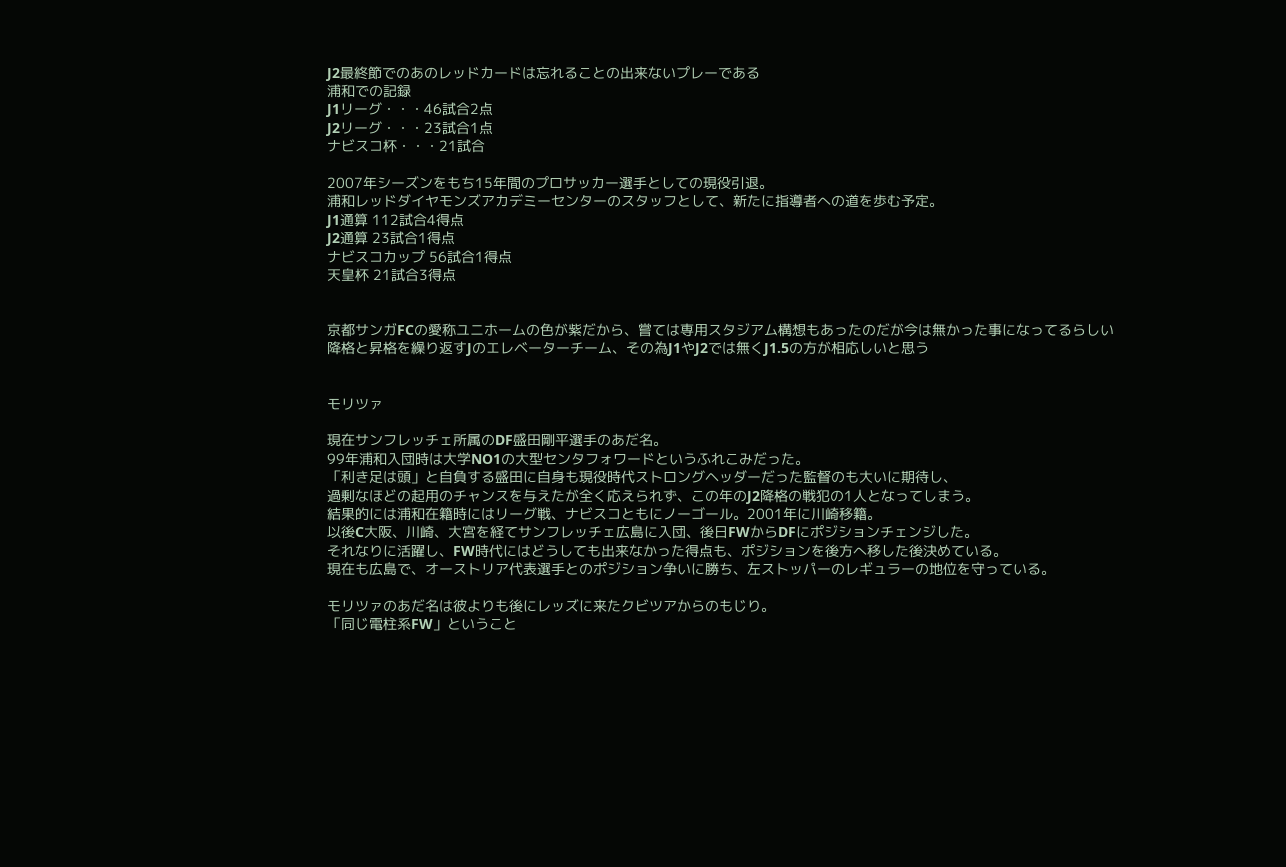J2最終節でのあのレッドカードは忘れることの出来ないプレーである
浦和での記録
J1リーグ・・・46試合2点
J2リーグ・・・23試合1点
ナビスコ杯・・・21試合

2007年シーズンをもち15年間のプロサッカー選手としての現役引退。
浦和レッドダイヤモンズアカデミーセンターのスタッフとして、新たに指導者への道を歩む予定。
J1通算 112試合4得点
J2通算 23試合1得点
ナビスコカップ 56試合1得点
天皇杯 21試合3得点


京都サンガFCの愛称ユニホームの色が紫だから、嘗ては専用スタジアム構想もあったのだが今は無かった事になってるらしい
降格と昇格を繰り返すJのエレベーターチーム、その為J1やJ2では無くJ1.5の方が相応しいと思う


モリツァ

現在サンフレッチェ所属のDF盛田剛平選手のあだ名。
99年浦和入団時は大学NO1の大型センタフォワードというふれこみだった。
「利き足は頭」と自負する盛田に自身も現役時代ストロングヘッダーだった監督のも大いに期待し、
過剰なほどの起用のチャンスを与えたが全く応えられず、この年のJ2降格の戦犯の1人となってしまう。
結果的には浦和在籍時にはリーグ戦、ナビスコともにノーゴール。2001年に川崎移籍。
以後C大阪、川崎、大宮を経てサンフレッチェ広島に入団、後日FWからDFにポジションチェンジした。
それなりに活躍し、FW時代にはどうしても出来なかった得点も、ポジションを後方へ移した後決めている。
現在も広島で、オーストリア代表選手とのポジション争いに勝ち、左ストッパーのレギュラーの地位を守っている。

モリツァのあだ名は彼よりも後にレッズに来たクビツアからのもじり。
「同じ電柱系FW」ということ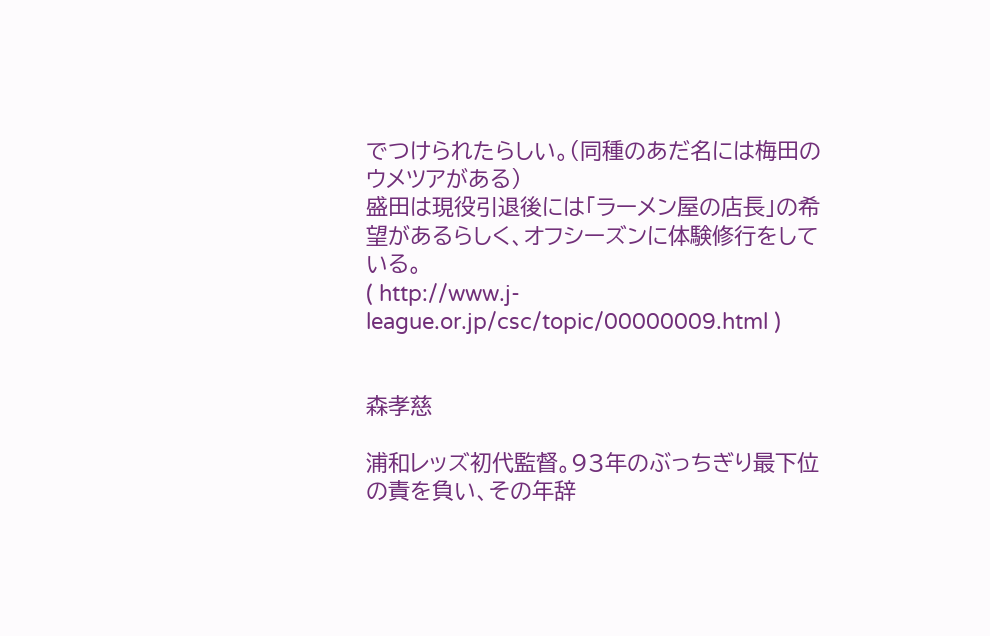でつけられたらしい。(同種のあだ名には梅田のウメツアがある)
盛田は現役引退後には「ラーメン屋の店長」の希望があるらしく、オフシーズンに体験修行をしている。
( http://www.j-league.or.jp/csc/topic/00000009.html )


森孝慈

浦和レッズ初代監督。93年のぶっちぎり最下位の責を負い、その年辞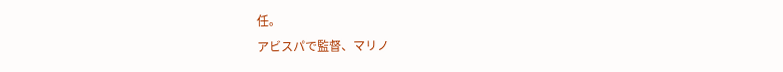任。
アビスパで監督、マリノ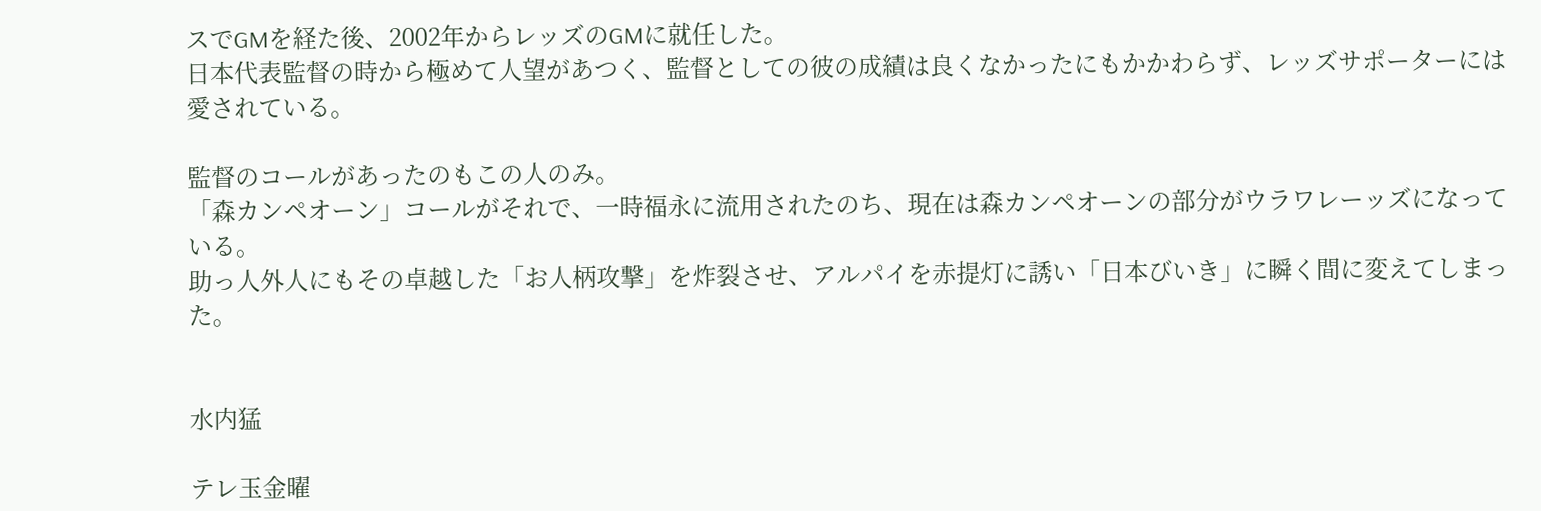スでGMを経た後、2002年からレッズのGMに就任した。
日本代表監督の時から極めて人望があつく、監督としての彼の成績は良くなかったにもかかわらず、レッズサポーターには愛されている。

監督のコールがあったのもこの人のみ。
「森カンペオーン」コールがそれで、一時福永に流用されたのち、現在は森カンペオーンの部分がウラワレーッズになっている。
助っ人外人にもその卓越した「お人柄攻撃」を炸裂させ、アルパイを赤提灯に誘い「日本びいき」に瞬く間に変えてしまった。


水内猛

テレ玉金曜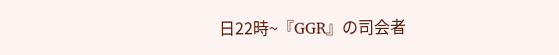日22時~『GGR』の司会者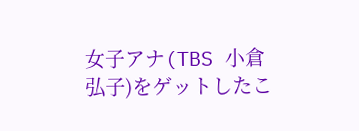女子アナ(TBS 小倉 弘子)をゲットしたこ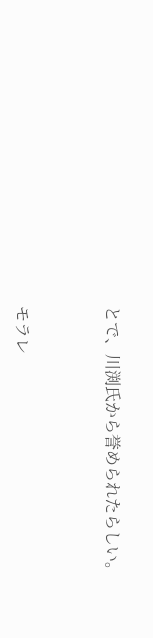とで、川渕氏から誉められたらしい。


モラレ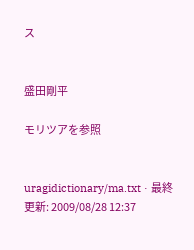ス


盛田剛平

モリツアを参照


uragidictionary/ma.txt · 最終更新: 2009/08/28 12:37